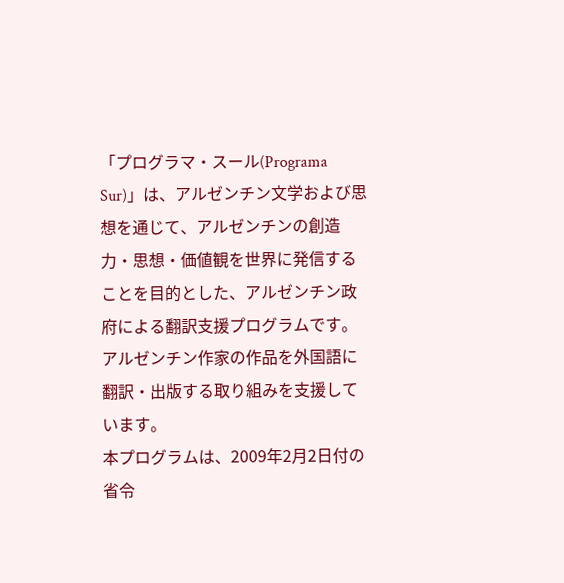「プログラマ・スール(Programa Sur)」は、アルゼンチン文学および思想を通じて、アルゼンチンの創造力・思想・価値観を世界に発信することを目的とした、アルゼンチン政府による翻訳支援プログラムです。アルゼンチン作家の作品を外国語に翻訳・出版する取り組みを支援しています。
本プログラムは、2009年2月2日付の省令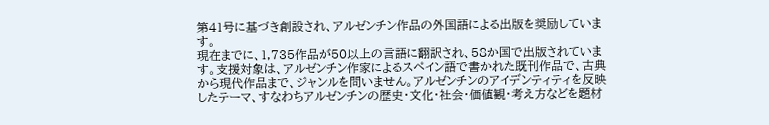第41号に基づき創設され、アルゼンチン作品の外国語による出版を奨励しています。
現在までに、1,735作品が50以上の言語に翻訳され、58か国で出版されています。支援対象は、アルゼンチン作家によるスペイン語で書かれた既刊作品で、古典から現代作品まで、ジャンルを問いません。アルゼンチンのアイデンティティを反映したテーマ、すなわちアルゼンチンの歴史・文化・社会・価値観・考え方などを題材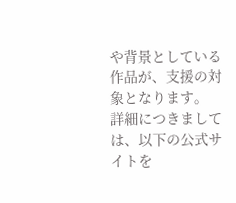や背景としている作品が、支援の対象となります。
詳細につきましては、以下の公式サイトを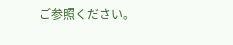ご参照ください。